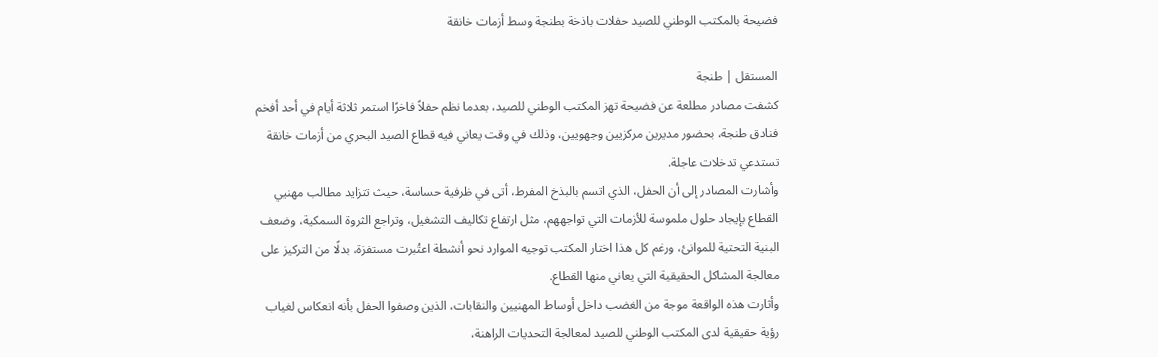فضيحة بالمكتب الوطني للصيد حفلات باذخة بطنجة وسط أزمات خانقة

المستقل | طنجة
كشفت مصادر مطلعة عن فضيحة تهز المكتب الوطني للصيد، بعدما نظم حفلاً فاخرًا استمر ثلاثة أيام في أحد أفخم فنادق طنجة، بحضور مديرين مركزيين وجهويين، وذلك في وقت يعاني فيه قطاع الصيد البحري من أزمات خانقة تستدعي تدخلات عاجلة.
وأشارت المصادر إلى أن الحفل، الذي اتسم بالبذخ المفرط، أتى في ظرفية حساسة، حيث تتزايد مطالب مهنيي القطاع بإيجاد حلول ملموسة للأزمات التي تواجههم، مثل ارتفاع تكاليف التشغيل، وتراجع الثروة السمكية، وضعف البنية التحتية للموانئ، ورغم كل هذا اختار المكتب توجيه الموارد نحو أنشطة اعتُبرت مستفزة، بدلًا من التركيز على معالجة المشاكل الحقيقية التي يعاني منها القطاع.
وأثارت هذه الواقعة موجة من الغضب داخل أوساط المهنيين والنقابات، الذين وصفوا الحفل بأنه انعكاس لغياب رؤية حقيقية لدى المكتب الوطني للصيد لمعالجة التحديات الراهنة،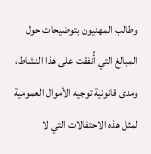وطالب المهنيون بتوضيحات حول المبالغ التي أُنفقت على هذا النشاط، ومدى قانونية توجيه الأموال العمومية لمثل هذه الاحتفالات التي لا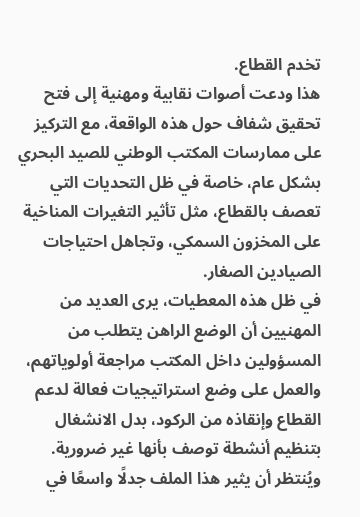تخدم القطاع.
هذا ودعت أصوات نقابية ومهنية إلى فتح تحقيق شفاف حول هذه الواقعة، مع التركيز على ممارسات المكتب الوطني للصيد البحري بشكل عام، خاصة في ظل التحديات التي تعصف بالقطاع، مثل تأثير التغيرات المناخية على المخزون السمكي، وتجاهل احتياجات الصيادين الصغار.
في ظل هذه المعطيات، يرى العديد من المهنيين أن الوضع الراهن يتطلب من المسؤولين داخل المكتب مراجعة أولوياتهم، والعمل على وضع استراتيجيات فعالة لدعم القطاع وإنقاذه من الركود، بدل الانشغال بتنظيم أنشطة توصف بأنها غير ضرورية. ويُنتظر أن يثير هذا الملف جدلًا واسعًا في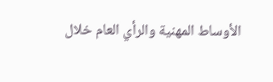الأوساط المهنية والرأي العام خلال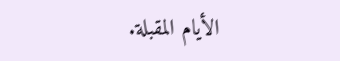الأيام المقبلة.